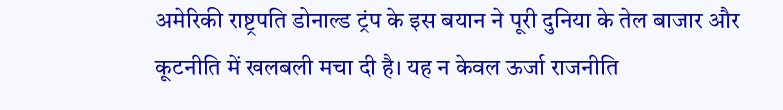अमेरिकी राष्ट्रपति डोनाल्ड ट्रंप के इस बयान ने पूरी दुनिया के तेल बाजार और कूटनीति में खलबली मचा दी है। यह न केवल ऊर्जा राजनीति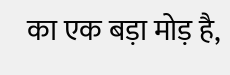का एक बड़ा मोड़ है,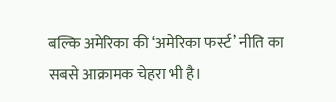बल्कि अमेरिका की ‘अमेरिका फर्स्ट’ नीति का सबसे आक्रामक चेहरा भी है।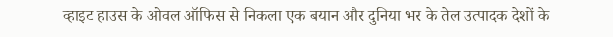व्हाइट हाउस के ओवल ऑफिस से निकला एक बयान और दुनिया भर के तेल उत्पादक देशों के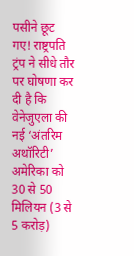पसीने छूट गए! राष्ट्रपति ट्रंप ने सीधे तौर पर घोषणा कर दी है कि वेनेजुएला की नई ‘अंतरिम अथॉरिटी’ अमेरिका को 30 से 50 मिलियन (3 से 5 करोड़)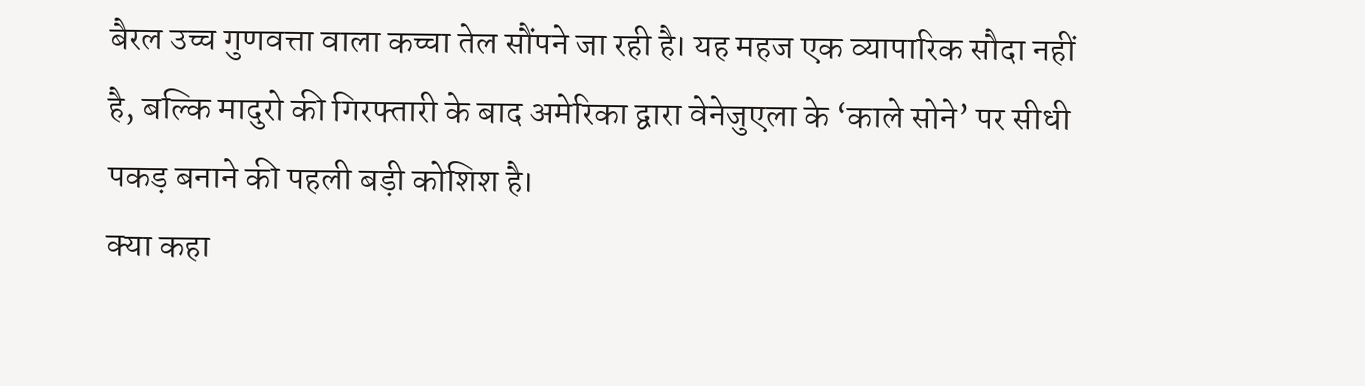बैरल उच्च गुणवत्ता वाला कच्चा तेल सौंपने जा रही है। यह महज एक व्यापारिक सौदा नहीं है, बल्कि मादुरो की गिरफ्तारी के बाद अमेरिका द्वारा वेनेजुएला के ‘काले सोने’ पर सीधी पकड़ बनाने की पहली बड़ी कोशिश है।
क्या कहा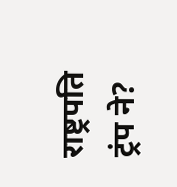राष्ट्रपति ट्रंप ने?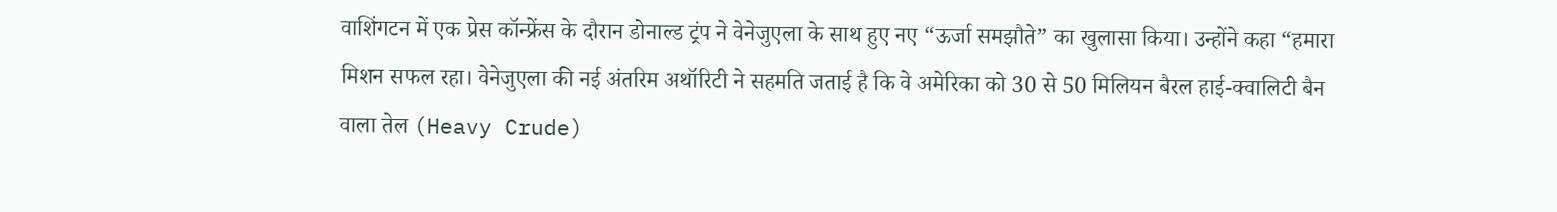वाशिंगटन में एक प्रेस कॉन्फ्रेंस के दौरान डोनाल्ड ट्रंप ने वेनेजुएला के साथ हुए नए “ऊर्जा समझौते” का खुलासा किया। उन्होंने कहा “हमारा मिशन सफल रहा। वेनेजुएला की नई अंतरिम अथॉरिटी ने सहमति जताई है कि वे अमेरिका को 30 से 50 मिलियन बैरल हाई-क्वालिटी बैन वाला तेल (Heavy Crude)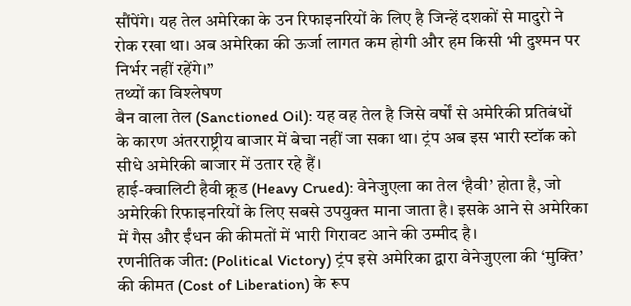सौंपेंगे। यह तेल अमेरिका के उन रिफाइनरियों के लिए है जिन्हें दशकों से मादुरो ने रोक रखा था। अब अमेरिका की ऊर्जा लागत कम होगी और हम किसी भी दुश्मन पर निर्भर नहीं रहेंगे।”
तथ्यों का विश्लेषण
बैन वाला तेल (Sanctioned Oil): यह वह तेल है जिसे वर्षों से अमेरिकी प्रतिबंधों के कारण अंतरराष्ट्रीय बाजार में बेचा नहीं जा सका था। ट्रंप अब इस भारी स्टॉक को सीधे अमेरिकी बाजार में उतार रहे हैं।
हाई-क्वालिटी हैवी क्रूड (Heavy Crued): वेनेजुएला का तेल ‘हैवी’ होता है, जो अमेरिकी रिफाइनरियों के लिए सबसे उपयुक्त माना जाता है। इसके आने से अमेरिका में गैस और ईंधन की कीमतों में भारी गिरावट आने की उम्मीद है।
रणनीतिक जीत: (Political Victory) ट्रंप इसे अमेरिका द्वारा वेनेजुएला की ‘मुक्ति’ की कीमत (Cost of Liberation) के रूप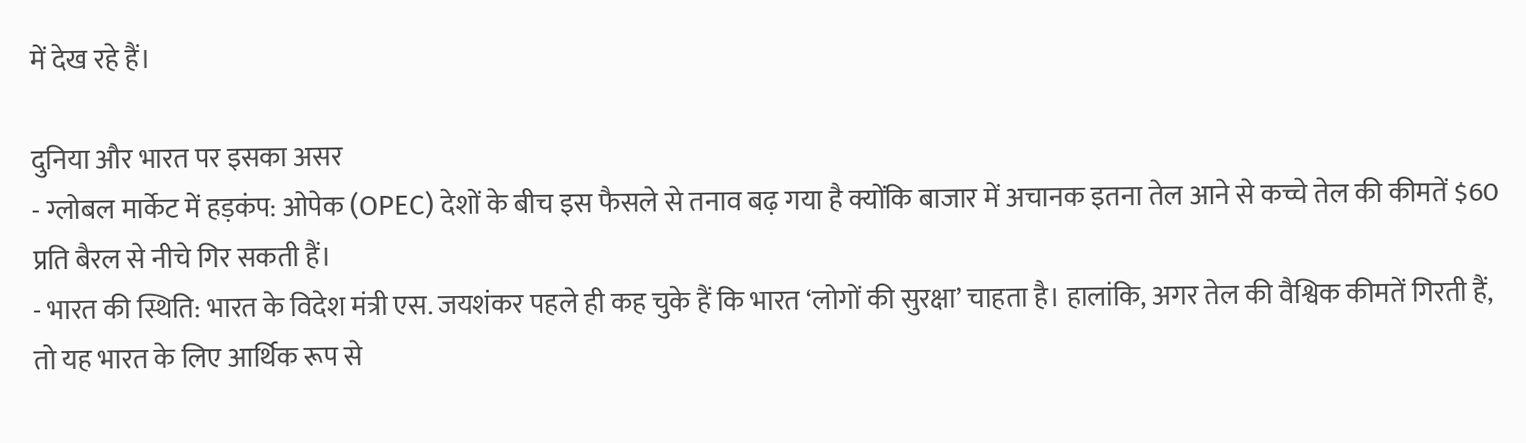में देख रहे हैं।

दुनिया और भारत पर इसका असर
- ग्लोबल मार्केट में हड़कंप: ओपेक (OPEC) देशों के बीच इस फैसले से तनाव बढ़ गया है क्योंकि बाजार में अचानक इतना तेल आने से कच्चे तेल की कीमतें $60 प्रति बैरल से नीचे गिर सकती हैं।
- भारत की स्थिति: भारत के विदेश मंत्री एस. जयशंकर पहले ही कह चुके हैं कि भारत ‘लोगों की सुरक्षा’ चाहता है। हालांकि, अगर तेल की वैश्विक कीमतें गिरती हैं, तो यह भारत के लिए आर्थिक रूप से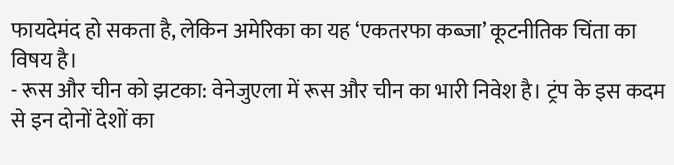फायदेमंद हो सकता है, लेकिन अमेरिका का यह ‘एकतरफा कब्जा’ कूटनीतिक चिंता का विषय है।
- रूस और चीन को झटका: वेनेजुएला में रूस और चीन का भारी निवेश है। ट्रंप के इस कदम से इन दोनों देशों का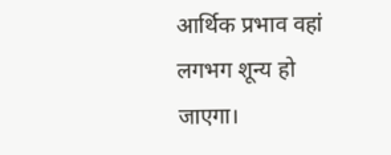आर्थिक प्रभाव वहां लगभग शून्य हो जाएगा।